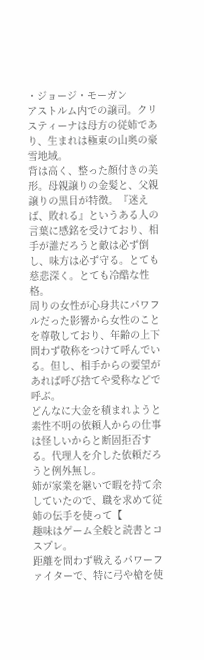・ジョージ・モーガン
アストルム内での譲司。クリスティーナは母方の従姉であり、生まれは極東の山奥の豪雪地域。
背は高く、整った顔付きの美形。母親譲りの金髪と、父親譲りの黒目が特徴。『迷えば、敗れる』というある人の言葉に感銘を受けており、相手が誰だろうと敵は必ず倒し、味方は必ず守る。とても慈悲深く。とても冷酷な性格。
周りの女性が心身共にパワフルだった影響から女性のことを尊敬しており、年齢の上下問わず敬称をつけて呼んでいる。但し、相手からの要望があれば呼び捨てや愛称などで呼ぶ。
どんなに大金を積まれようと素性不明の依頼人からの仕事は怪しいからと断固拒否する。代理人を介した依頼だろうと例外無し。
姉が家業を継いで暇を持て余していたので、職を求めて従姉の伝手を使って【
趣味はゲーム全般と読書とコスプレ。
距離を問わず戦えるパワーファイターで、特に弓や槍を使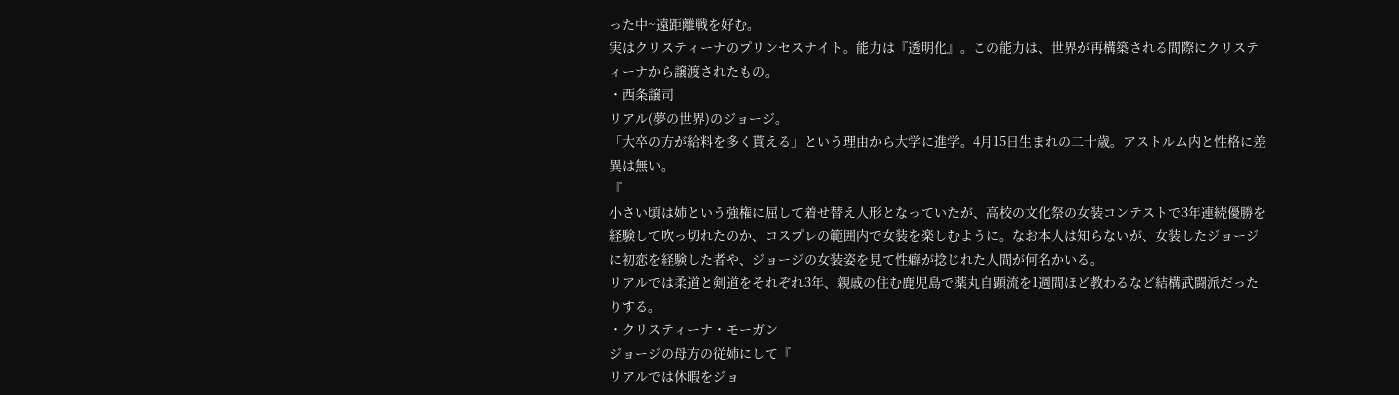った中~遠距離戦を好む。
実はクリスティーナのプリンセスナイト。能力は『透明化』。この能力は、世界が再構築される間際にクリスティーナから譲渡されたもの。
・西条譲司
リアル(夢の世界)のジョージ。
「大卒の方が給料を多く貰える」という理由から大学に進学。4月15日生まれの二十歳。アストルム内と性格に差異は無い。
『
小さい頃は姉という強権に屈して着せ替え人形となっていたが、高校の文化祭の女装コンテストで3年連続優勝を経験して吹っ切れたのか、コスプレの範囲内で女装を楽しむように。なお本人は知らないが、女装したジョージに初恋を経験した者や、ジョージの女装姿を見て性癖が捻じれた人間が何名かいる。
リアルでは柔道と剣道をそれぞれ3年、親戚の住む鹿児島で薬丸自顕流を1週間ほど教わるなど結構武闘派だったりする。
・クリスティーナ・モーガン
ジョージの母方の従姉にして『
リアルでは休暇をジョ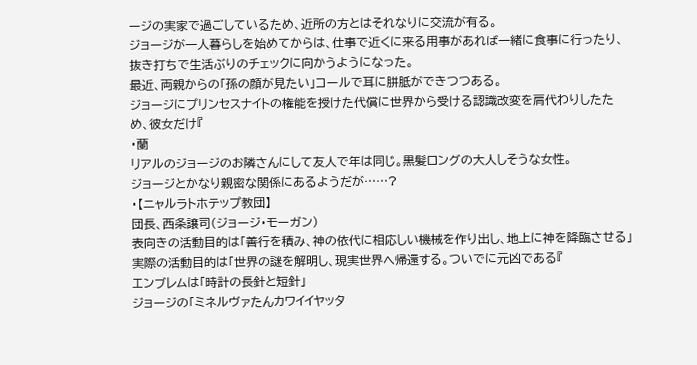ージの実家で過ごしているため、近所の方とはそれなりに交流が有る。
ジョージが一人暮らしを始めてからは、仕事で近くに来る用事があれば一緒に食事に行ったり、抜き打ちで生活ぶりのチェックに向かうようになった。
最近、両親からの「孫の顔が見たい」コールで耳に胼胝ができつつある。
ジョージにプリンセスナイトの権能を授けた代償に世界から受ける認識改変を肩代わりしたため、彼女だけ『
・蘭
リアルのジョージのお隣さんにして友人で年は同じ。黒髪ロングの大人しそうな女性。
ジョージとかなり親密な関係にあるようだが……?
・【ニャルラトホテップ教団】
団長、西条譲司(ジョージ・モーガン)
表向きの活動目的は「善行を積み、神の依代に相応しい機械を作り出し、地上に神を降臨させる」
実際の活動目的は「世界の謎を解明し、現実世界へ帰還する。ついでに元凶である『
エンブレムは「時計の長針と短針」
ジョージの「ミネルヴァたんカワイイヤッタ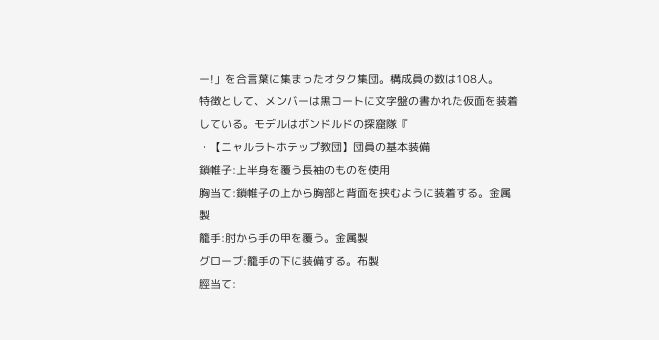ー!」を合言葉に集まったオタク集団。構成員の数は108人。
特徴として、メンバーは黒コートに文字盤の書かれた仮面を装着している。モデルはボンドルドの探窟隊『
・【ニャルラトホテップ教団】団員の基本装備
鎖帷子:上半身を覆う長袖のものを使用
胸当て:鎖帷子の上から胸部と背面を挟むように装着する。金属製
籠手:肘から手の甲を覆う。金属製
グローブ:籠手の下に装備する。布製
脛当て: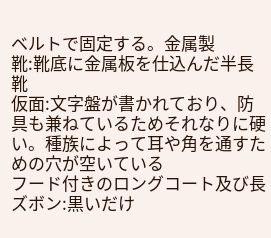ベルトで固定する。金属製
靴:靴底に金属板を仕込んだ半長靴
仮面:文字盤が書かれており、防具も兼ねているためそれなりに硬い。種族によって耳や角を通すための穴が空いている
フード付きのロングコート及び長ズボン:黒いだけ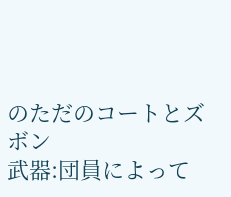のただのコートとズボン
武器:団員によって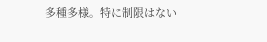多種多様。特に制限はない